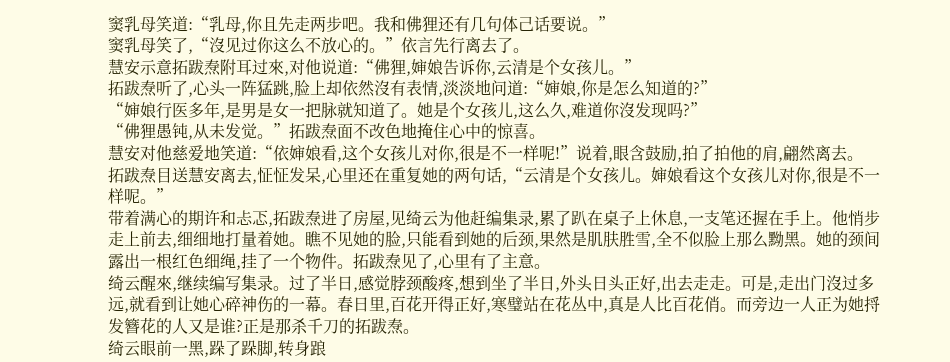窦乳母笑道:“乳母,你且先走两步吧。我和佛狸还有几句体己话要说。”
窦乳母笑了,“沒见过你这么不放心的。”依言先行离去了。
慧安示意拓跋焘附耳过來,对他说道:“佛狸,婶娘告诉你,云清是个女孩儿。”
拓跋焘听了,心头一阵猛跳,脸上却依然沒有表情,淡淡地问道:“婶娘,你是怎么知道的?”
“婶娘行医多年,是男是女一把脉就知道了。她是个女孩儿,这么久,难道你沒发现吗?”
“佛狸愚钝,从未发觉。”拓跋焘面不改色地掩住心中的惊喜。
慧安对他慈爱地笑道:“依婶娘看,这个女孩儿对你,很是不一样呢!”说着,眼含鼓励,拍了拍他的肩,翩然离去。
拓跋焘目送慧安离去,怔怔发呆,心里还在重复她的两句话,“云清是个女孩儿。婶娘看这个女孩儿对你,很是不一样呢。”
带着满心的期许和忐忑,拓跋焘进了房屋,见绮云为他赶编集录,累了趴在桌子上休息,一支笔还握在手上。他悄步走上前去,细细地打量着她。瞧不见她的脸,只能看到她的后颈,果然是肌肤胜雪,全不似脸上那么黝黑。她的颈间露出一根红色细绳,挂了一个物件。拓跋焘见了,心里有了主意。
绮云醒來,继续编写集录。过了半日,感觉脖颈酸疼,想到坐了半日,外头日头正好,出去走走。可是,走出门沒过多远,就看到让她心碎神伤的一幕。春日里,百花开得正好,寒璧站在花丛中,真是人比百花俏。而旁边一人正为她捋发簪花的人又是谁?正是那杀千刀的拓跋焘。
绮云眼前一黑,跺了跺脚,转身踉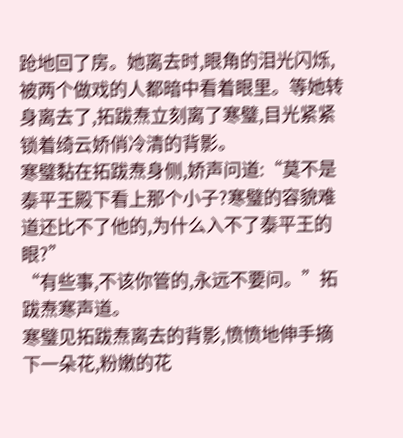跄地回了房。她离去时,眼角的泪光闪烁,被两个做戏的人都暗中看着眼里。等她转身离去了,拓跋焘立刻离了寒璧,目光紧紧锁着绮云娇俏冷清的背影。
寒璧黏在拓跋焘身侧,娇声问道:“莫不是泰平王殿下看上那个小子?寒璧的容貌难道还比不了他的,为什么入不了泰平王的眼?”
“有些事,不该你管的,永远不要问。”拓跋焘寒声道。
寒璧见拓跋焘离去的背影,愤愤地伸手摘下一朵花,粉嫩的花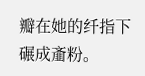瓣在她的纤指下碾成齑粉。